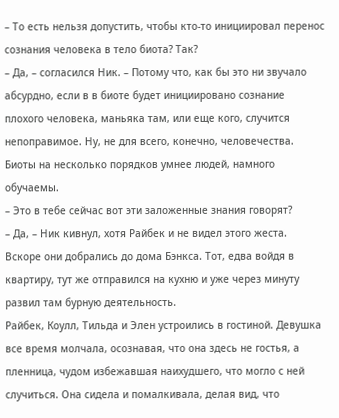– То есть нельзя допустить, чтобы кто-то инициировал перенос сознания человека в тело биота? Так?
– Да, – согласился Ник. – Потому что, как бы это ни звучало абсурдно, если в в биоте будет инициировано сознание плохого человека, маньяка там, или еще кого, случится непоправимое. Ну, не для всего, конечно, человечества. Биоты на несколько порядков умнее людей, намного обучаемы.
– Это в тебе сейчас вот эти заложенные знания говорят?
– Да, – Ник кивнул, хотя Райбек и не видел этого жеста.
Вскоре они добрались до дома Бэнкса. Тот, едва войдя в квартиру, тут же отправился на кухню и уже через минуту развил там бурную деятельность.
Райбек, Коулл, Тильда и Элен устроились в гостиной. Девушка все время молчала, осознавая, что она здесь не гостья, а пленница, чудом избежавшая наихудшего, что могло с ней случиться. Она сидела и помалкивала, делая вид, что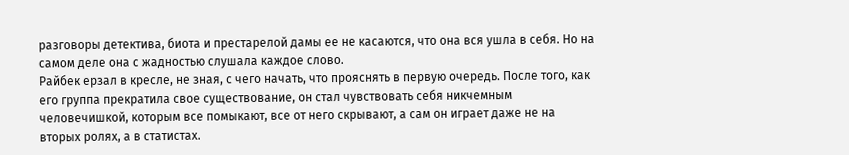разговоры детектива, биота и престарелой дамы ее не касаются, что она вся ушла в себя. Но на самом деле она с жадностью слушала каждое слово.
Райбек ерзал в кресле, не зная, с чего начать, что прояснять в первую очередь. После того, как его группа прекратила свое существование, он стал чувствовать себя никчемным человечишкой, которым все помыкают, все от него скрывают, а сам он играет даже не на вторых ролях, а в статистах.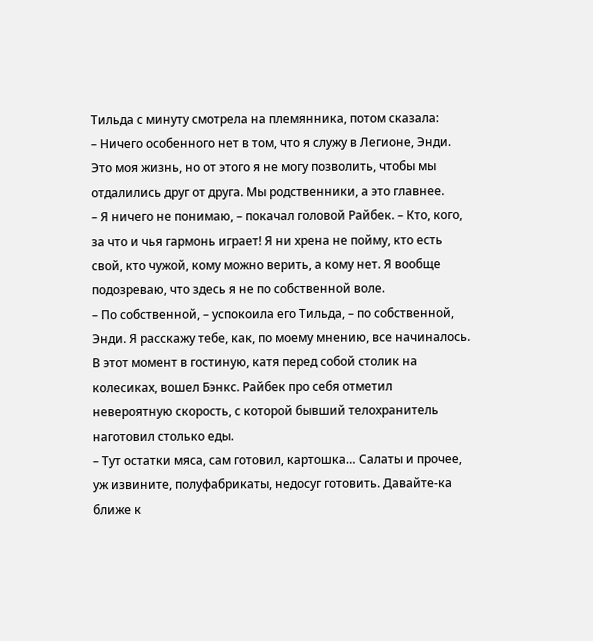Тильда с минуту смотрела на племянника, потом сказала:
– Ничего особенного нет в том, что я служу в Легионе, Энди. Это моя жизнь, но от этого я не могу позволить, чтобы мы отдалились друг от друга. Мы родственники, а это главнее.
– Я ничего не понимаю, – покачал головой Райбек. – Кто, кого, за что и чья гармонь играет! Я ни хрена не пойму, кто есть свой, кто чужой, кому можно верить, а кому нет. Я вообще подозреваю, что здесь я не по собственной воле.
– По собственной, – успокоила его Тильда, – по собственной, Энди. Я расскажу тебе, как, по моему мнению, все начиналось.
В этот момент в гостиную, катя перед собой столик на колесиках, вошел Бэнкс. Райбек про себя отметил невероятную скорость, с которой бывший телохранитель наготовил столько еды.
– Тут остатки мяса, сам готовил, картошка… Салаты и прочее, уж извините, полуфабрикаты, недосуг готовить. Давайте-ка ближе к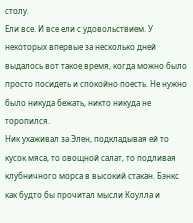столу.
Ели все. И все ели с удовольствием. У некоторых впервые за несколько дней выдалось вот такое время, когда можно было просто посидеть и спокойно поесть. Не нужно было никуда бежать, никто никуда не торопился.
Ник ухаживал за Элен, подкладывая ей то кусок мяса, то овощной салат, то подливая клубничного морса в высокий стакан. Бэнкс как будто бы прочитал мысли Коулла и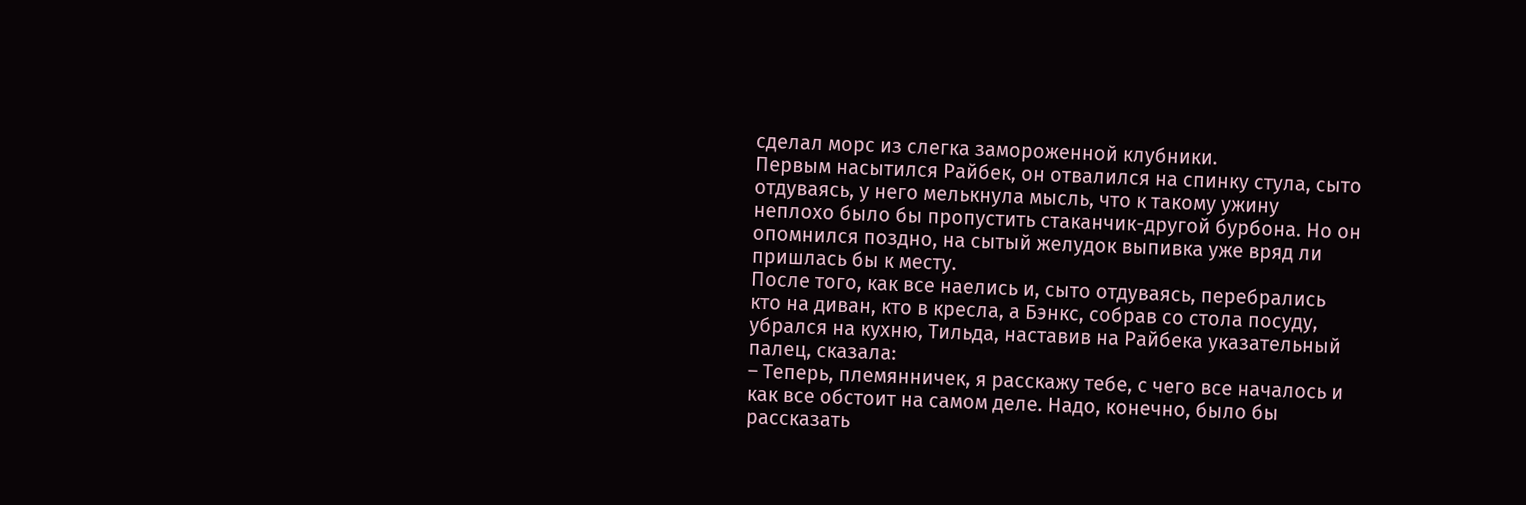сделал морс из слегка замороженной клубники.
Первым насытился Райбек, он отвалился на спинку стула, сыто отдуваясь, у него мелькнула мысль, что к такому ужину неплохо было бы пропустить стаканчик-другой бурбона. Но он опомнился поздно, на сытый желудок выпивка уже вряд ли пришлась бы к месту.
После того, как все наелись и, сыто отдуваясь, перебрались кто на диван, кто в кресла, а Бэнкс, собрав со стола посуду, убрался на кухню, Тильда, наставив на Райбека указательный палец, сказала:
– Теперь, племянничек, я расскажу тебе, с чего все началось и как все обстоит на самом деле. Надо, конечно, было бы рассказать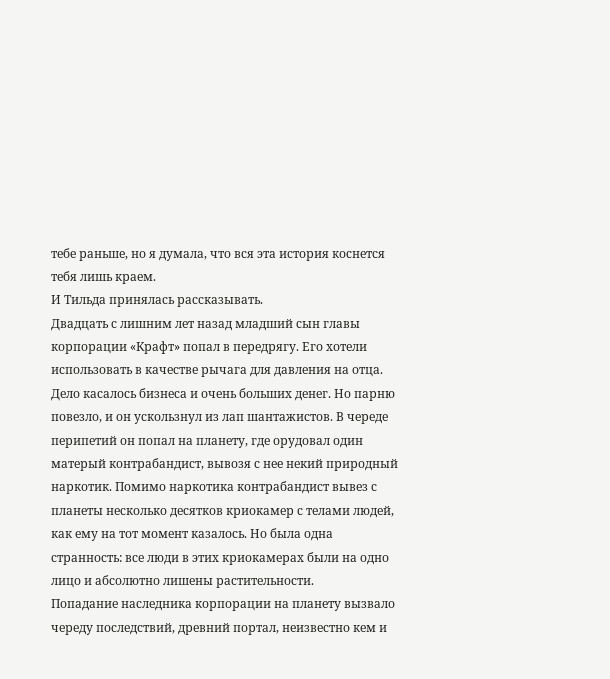тебе раньше, но я думала, что вся эта история коснется тебя лишь краем.
И Тильда принялась рассказывать.
Двадцать с лишним лет назад младший сын главы корпорации «Крафт» попал в передрягу. Его хотели использовать в качестве рычага для давления на отца. Дело касалось бизнеса и очень больших денег. Но парню повезло, и он ускользнул из лап шантажистов. В череде перипетий он попал на планету, где орудовал один матерый контрабандист, вывозя с нее некий природный наркотик. Помимо наркотика контрабандист вывез с планеты несколько десятков криокамер с телами людей, как ему на тот момент казалось. Но была одна странность: все люди в этих криокамерах были на одно лицо и абсолютно лишены растительности.
Попадание наследника корпорации на планету вызвало череду последствий, древний портал, неизвестно кем и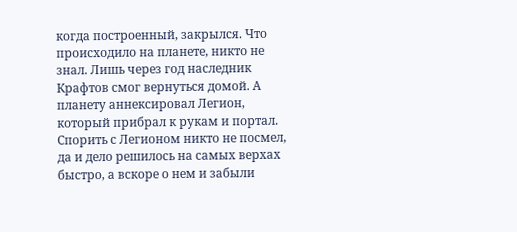когда построенный, закрылся. Что происходило на планете, никто не знал. Лишь через год наследник Крафтов смог вернуться домой. А планету аннексировал Легион, который прибрал к рукам и портал. Спорить с Легионом никто не посмел, да и дело решилось на самых верхах быстро, а вскоре о нем и забыли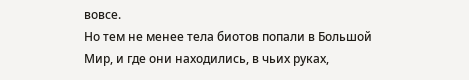вовсе.
Но тем не менее тела биотов попали в Большой Мир, и где они находились, в чьих руках,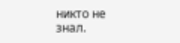никто не знал.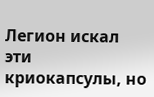Легион искал эти криокапсулы, но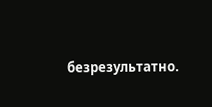безрезультатно.